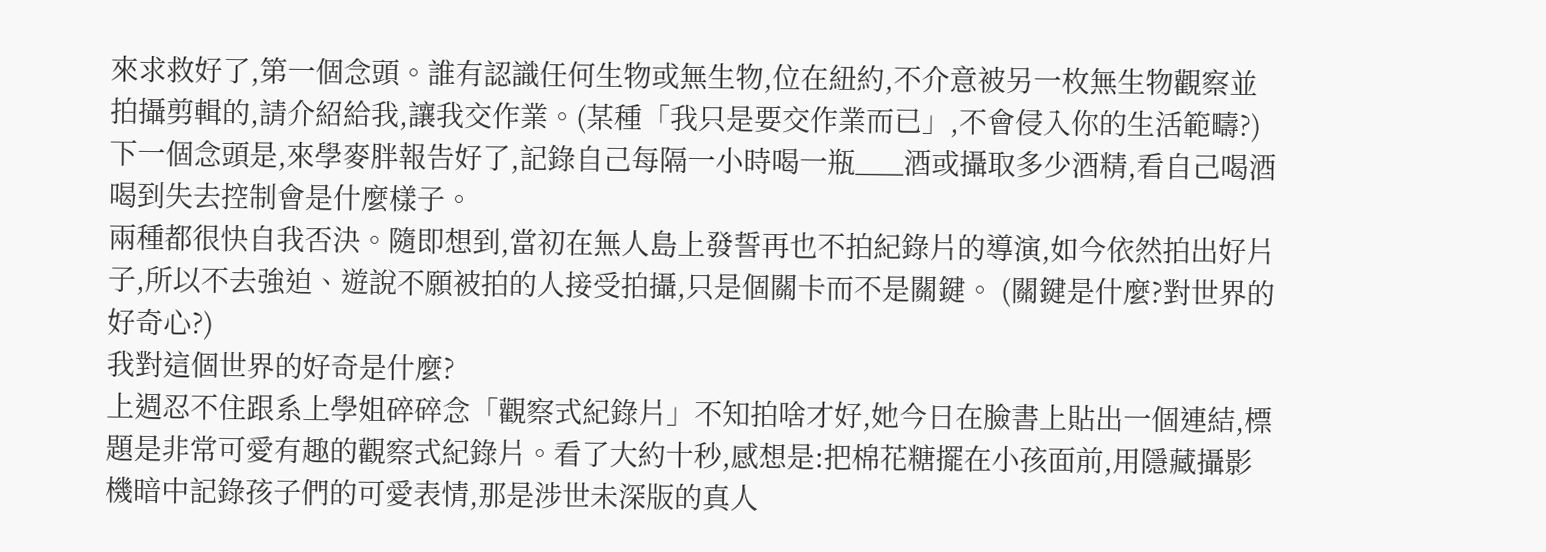來求救好了,第一個念頭。誰有認識任何生物或無生物,位在紐約,不介意被另一枚無生物觀察並拍攝剪輯的,請介紹給我,讓我交作業。(某種「我只是要交作業而已」,不會侵入你的生活範疇?)
下一個念頭是,來學麥胖報告好了,記錄自己每隔一小時喝一瓶___酒或攝取多少酒精,看自己喝酒喝到失去控制會是什麼樣子。
兩種都很快自我否決。隨即想到,當初在無人島上發誓再也不拍紀錄片的導演,如今依然拍出好片子,所以不去強迫、遊說不願被拍的人接受拍攝,只是個關卡而不是關鍵。 (關鍵是什麼?對世界的好奇心?)
我對這個世界的好奇是什麼?
上週忍不住跟系上學姐碎碎念「觀察式紀錄片」不知拍啥才好,她今日在臉書上貼出一個連結,標題是非常可愛有趣的觀察式紀錄片。看了大約十秒,感想是:把棉花糖擺在小孩面前,用隱藏攝影機暗中記錄孩子們的可愛表情,那是涉世未深版的真人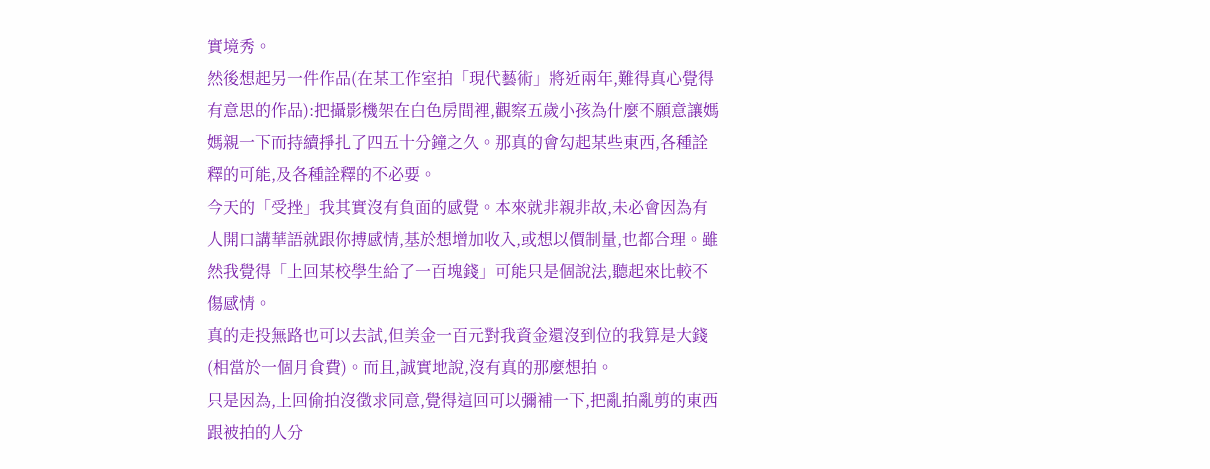實境秀。
然後想起另一件作品(在某工作室拍「現代藝術」將近兩年,難得真心覺得有意思的作品):把攝影機架在白色房間裡,觀察五歲小孩為什麼不願意讓媽媽親一下而持續掙扎了四五十分鐘之久。那真的會勾起某些東西,各種詮釋的可能,及各種詮釋的不必要。
今天的「受挫」我其實沒有負面的感覺。本來就非親非故,未必會因為有人開口講華語就跟你搏感情,基於想增加收入,或想以價制量,也都合理。雖然我覺得「上回某校學生給了一百塊錢」可能只是個說法,聽起來比較不傷感情。
真的走投無路也可以去試,但美金一百元對我資金還沒到位的我算是大錢(相當於一個月食費)。而且,誠實地說,沒有真的那麼想拍。
只是因為,上回偷拍沒徵求同意,覺得這回可以彌補一下,把亂拍亂剪的東西跟被拍的人分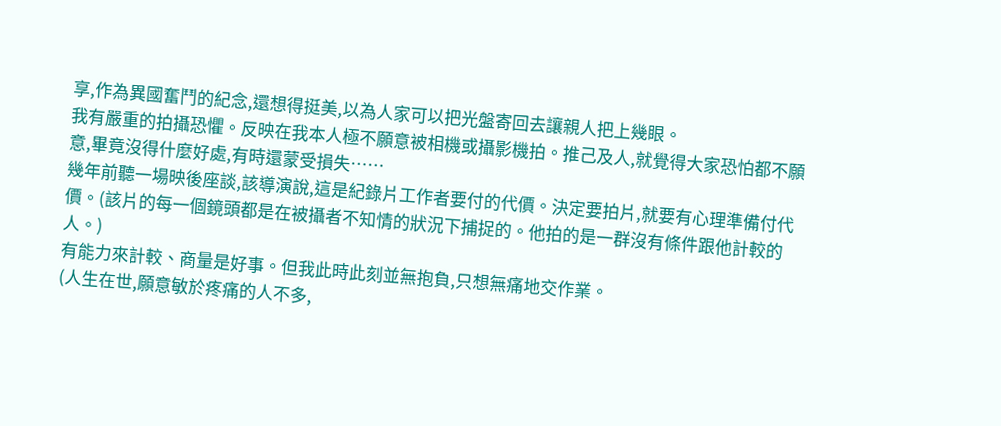享,作為異國奮鬥的紀念,還想得挺美,以為人家可以把光盤寄回去讓親人把上幾眼。
我有嚴重的拍攝恐懼。反映在我本人極不願意被相機或攝影機拍。推己及人,就覺得大家恐怕都不願意,畢竟沒得什麼好處,有時還蒙受損失……
幾年前聽一場映後座談,該導演說,這是紀錄片工作者要付的代價。決定要拍片,就要有心理準備付代價。(該片的每一個鏡頭都是在被攝者不知情的狀況下捕捉的。他拍的是一群沒有條件跟他計較的人。)
有能力來計較、商量是好事。但我此時此刻並無抱負,只想無痛地交作業。
(人生在世,願意敏於疼痛的人不多,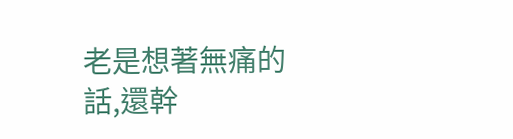老是想著無痛的話,還幹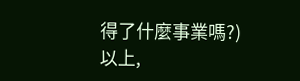得了什麼事業嗎?)
以上,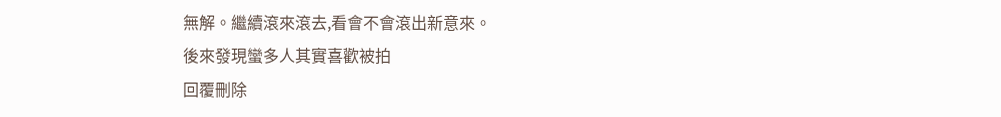無解。繼續滾來滾去,看會不會滾出新意來。
後來發現蠻多人其實喜歡被拍
回覆刪除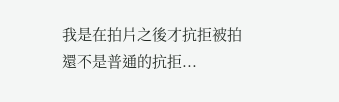我是在拍片之後才抗拒被拍
還不是普通的抗拒...